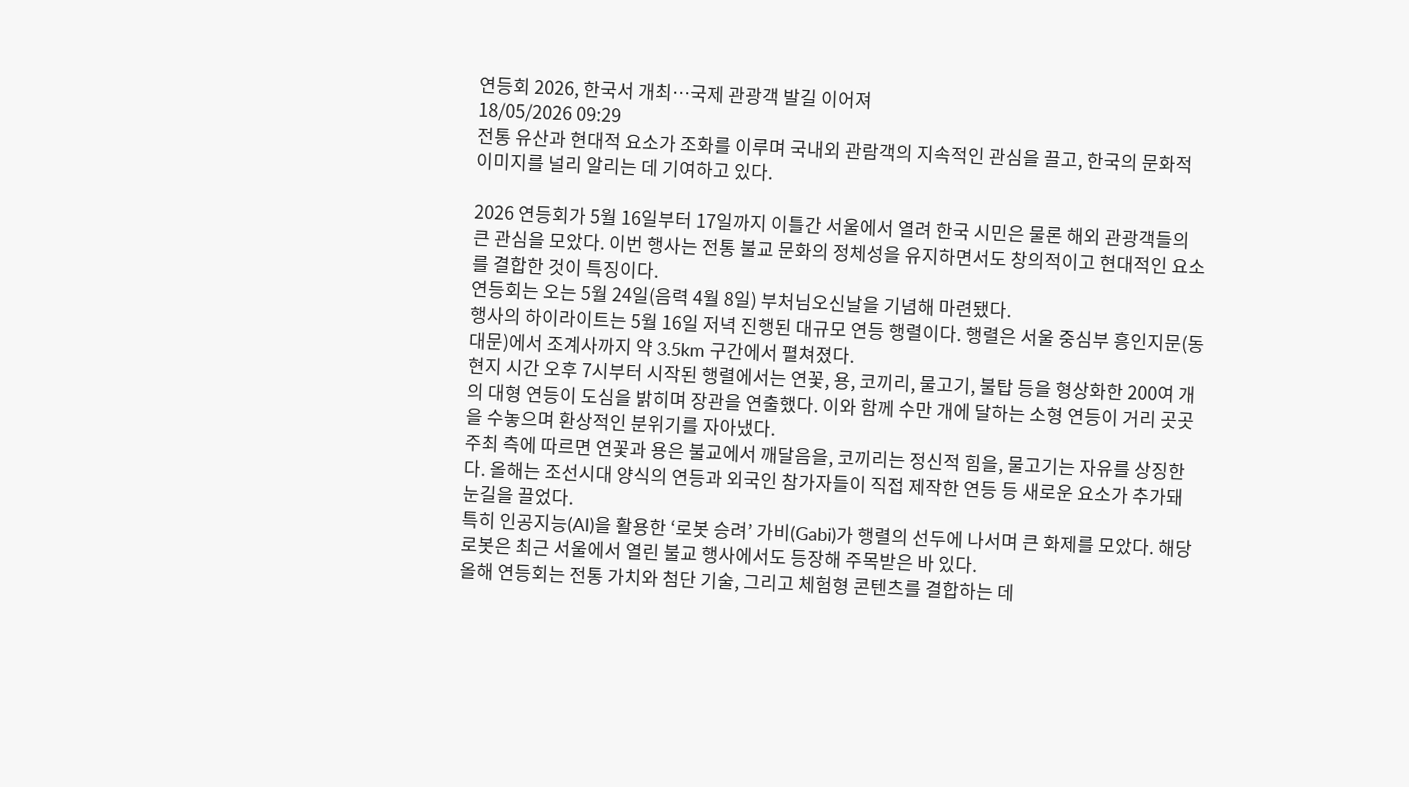연등회 2026, 한국서 개최…국제 관광객 발길 이어져
18/05/2026 09:29
전통 유산과 현대적 요소가 조화를 이루며 국내외 관람객의 지속적인 관심을 끌고, 한국의 문화적 이미지를 널리 알리는 데 기여하고 있다.

2026 연등회가 5월 16일부터 17일까지 이틀간 서울에서 열려 한국 시민은 물론 해외 관광객들의 큰 관심을 모았다. 이번 행사는 전통 불교 문화의 정체성을 유지하면서도 창의적이고 현대적인 요소를 결합한 것이 특징이다.
연등회는 오는 5월 24일(음력 4월 8일) 부처님오신날을 기념해 마련됐다.
행사의 하이라이트는 5월 16일 저녁 진행된 대규모 연등 행렬이다. 행렬은 서울 중심부 흥인지문(동대문)에서 조계사까지 약 3.5km 구간에서 펼쳐졌다.
현지 시간 오후 7시부터 시작된 행렬에서는 연꽃, 용, 코끼리, 물고기, 불탑 등을 형상화한 200여 개의 대형 연등이 도심을 밝히며 장관을 연출했다. 이와 함께 수만 개에 달하는 소형 연등이 거리 곳곳을 수놓으며 환상적인 분위기를 자아냈다.
주최 측에 따르면 연꽃과 용은 불교에서 깨달음을, 코끼리는 정신적 힘을, 물고기는 자유를 상징한다. 올해는 조선시대 양식의 연등과 외국인 참가자들이 직접 제작한 연등 등 새로운 요소가 추가돼 눈길을 끌었다.
특히 인공지능(AI)을 활용한 ‘로봇 승려’ 가비(Gabi)가 행렬의 선두에 나서며 큰 화제를 모았다. 해당 로봇은 최근 서울에서 열린 불교 행사에서도 등장해 주목받은 바 있다.
올해 연등회는 전통 가치와 첨단 기술, 그리고 체험형 콘텐츠를 결합하는 데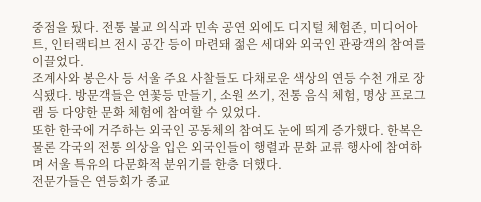중점을 뒀다. 전통 불교 의식과 민속 공연 외에도 디지털 체험존, 미디어아트, 인터랙티브 전시 공간 등이 마련돼 젊은 세대와 외국인 관광객의 참여를 이끌었다.
조계사와 봉은사 등 서울 주요 사찰들도 다채로운 색상의 연등 수천 개로 장식됐다. 방문객들은 연꽃등 만들기, 소원 쓰기, 전통 음식 체험, 명상 프로그램 등 다양한 문화 체험에 참여할 수 있었다.
또한 한국에 거주하는 외국인 공동체의 참여도 눈에 띄게 증가했다. 한복은 물론 각국의 전통 의상을 입은 외국인들이 행렬과 문화 교류 행사에 참여하며 서울 특유의 다문화적 분위기를 한층 더했다.
전문가들은 연등회가 종교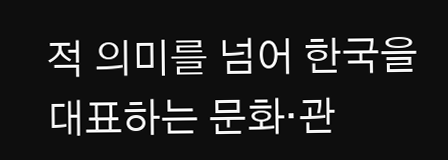적 의미를 넘어 한국을 대표하는 문화·관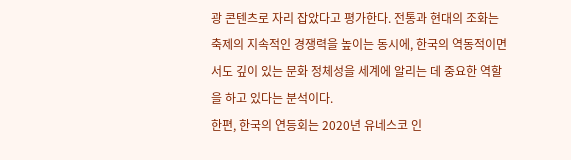광 콘텐츠로 자리 잡았다고 평가한다. 전통과 현대의 조화는 축제의 지속적인 경쟁력을 높이는 동시에, 한국의 역동적이면서도 깊이 있는 문화 정체성을 세계에 알리는 데 중요한 역할을 하고 있다는 분석이다.
한편, 한국의 연등회는 2020년 유네스코 인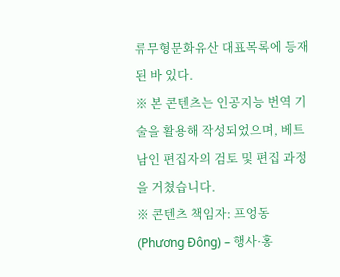류무형문화유산 대표목록에 등재된 바 있다.
※ 본 콘텐츠는 인공지능 번역 기술을 활용해 작성되었으며, 베트남인 편집자의 검토 및 편집 과정을 거쳤습니다.
※ 콘텐츠 책임자: 프엉동(Phương Đông) – 행사·홍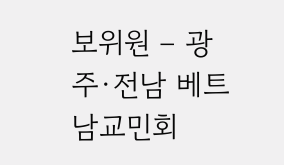보위원 – 광주·전남 베트남교민회